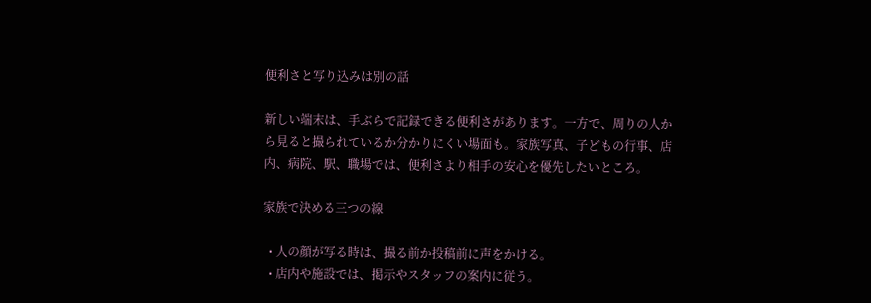便利さと写り込みは別の話

新しい端末は、手ぶらで記録できる便利さがあります。一方で、周りの人から見ると撮られているか分かりにくい場面も。家族写真、子どもの行事、店内、病院、駅、職場では、便利さより相手の安心を優先したいところ。

家族で決める三つの線

  • 人の顔が写る時は、撮る前か投稿前に声をかける。
  • 店内や施設では、掲示やスタッフの案内に従う。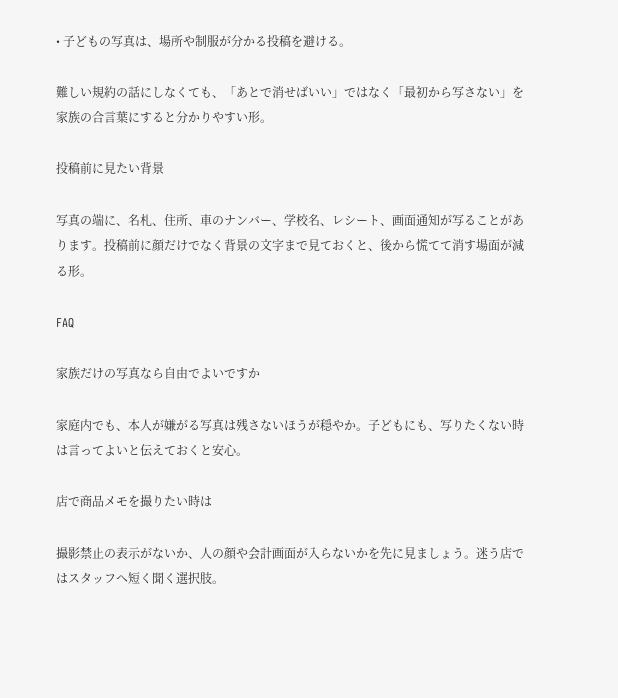• 子どもの写真は、場所や制服が分かる投稿を避ける。

難しい規約の話にしなくても、「あとで消せばいい」ではなく「最初から写さない」を家族の合言葉にすると分かりやすい形。

投稿前に見たい背景

写真の端に、名札、住所、車のナンバー、学校名、レシート、画面通知が写ることがあります。投稿前に顔だけでなく背景の文字まで見ておくと、後から慌てて消す場面が減る形。

FAQ

家族だけの写真なら自由でよいですか

家庭内でも、本人が嫌がる写真は残さないほうが穏やか。子どもにも、写りたくない時は言ってよいと伝えておくと安心。

店で商品メモを撮りたい時は

撮影禁止の表示がないか、人の顔や会計画面が入らないかを先に見ましょう。迷う店ではスタッフへ短く聞く選択肢。